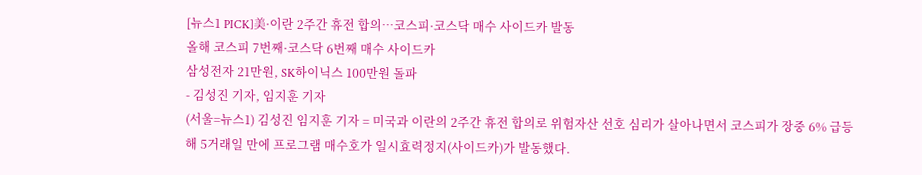[뉴스1 PICK]美·이란 2주간 휴전 합의…코스피·코스닥 매수 사이드카 발동
올해 코스피 7번째·코스닥 6번째 매수 사이드카
삼성전자 21만원, SK하이닉스 100만원 돌파
- 김성진 기자, 임지훈 기자
(서울=뉴스1) 김성진 임지훈 기자 = 미국과 이란의 2주간 휴전 합의로 위험자산 선호 심리가 살아나면서 코스피가 장중 6% 급등해 5거래일 만에 프로그램 매수호가 일시효력정지(사이드카)가 발동했다.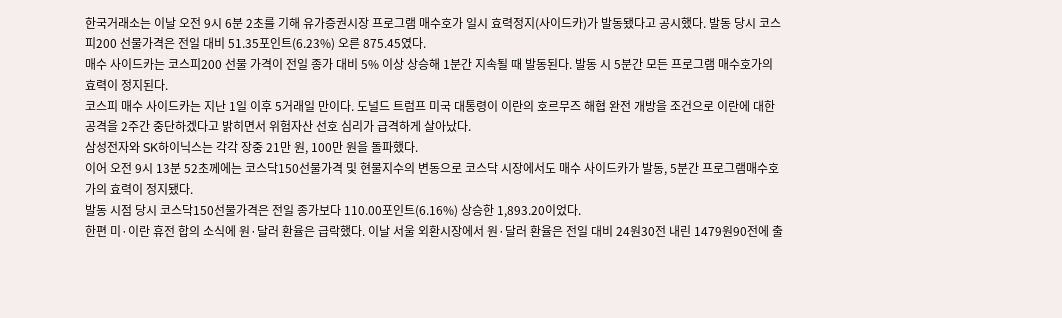한국거래소는 이날 오전 9시 6분 2초를 기해 유가증권시장 프로그램 매수호가 일시 효력정지(사이드카)가 발동됐다고 공시했다. 발동 당시 코스피200 선물가격은 전일 대비 51.35포인트(6.23%) 오른 875.45였다.
매수 사이드카는 코스피200 선물 가격이 전일 종가 대비 5% 이상 상승해 1분간 지속될 때 발동된다. 발동 시 5분간 모든 프로그램 매수호가의 효력이 정지된다.
코스피 매수 사이드카는 지난 1일 이후 5거래일 만이다. 도널드 트럼프 미국 대통령이 이란의 호르무즈 해협 완전 개방을 조건으로 이란에 대한 공격을 2주간 중단하겠다고 밝히면서 위험자산 선호 심리가 급격하게 살아났다.
삼성전자와 SK하이닉스는 각각 장중 21만 원, 100만 원을 돌파했다.
이어 오전 9시 13분 52초께에는 코스닥150선물가격 및 현물지수의 변동으로 코스닥 시장에서도 매수 사이드카가 발동, 5분간 프로그램매수호가의 효력이 정지됐다.
발동 시점 당시 코스닥150선물가격은 전일 종가보다 110.00포인트(6.16%) 상승한 1,893.20이었다.
한편 미·이란 휴전 합의 소식에 원·달러 환율은 급락했다. 이날 서울 외환시장에서 원·달러 환율은 전일 대비 24원30전 내린 1479원90전에 출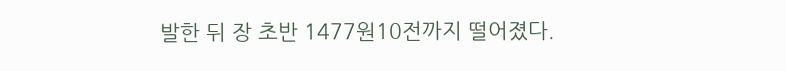발한 뒤 장 초반 1477원10전까지 떨어졌다.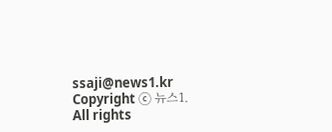ssaji@news1.kr
Copyright ⓒ 뉴스1. All rights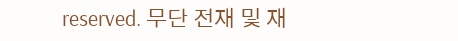reserved. 무단 전재 및 재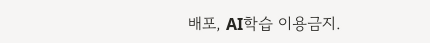배포, AI학습 이용금지.